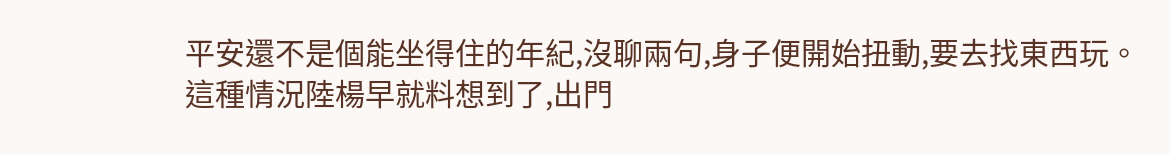平安還不是個能坐得住的年紀,沒聊兩句,身子便開始扭動,要去找東西玩。
這種情況陸楊早就料想到了,出門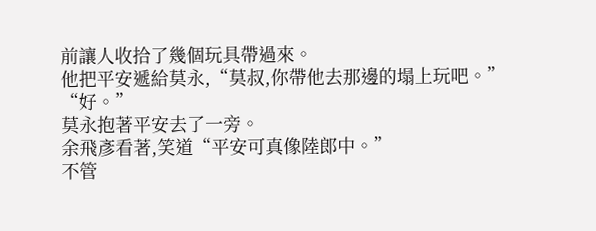前讓人收拾了幾個玩具帶過來。
他把平安遞給莫永,“莫叔,你帶他去那邊的塌上玩吧。”
“好。”
莫永抱著平安去了一旁。
余飛彥看著,笑道“平安可真像陸郎中。”
不管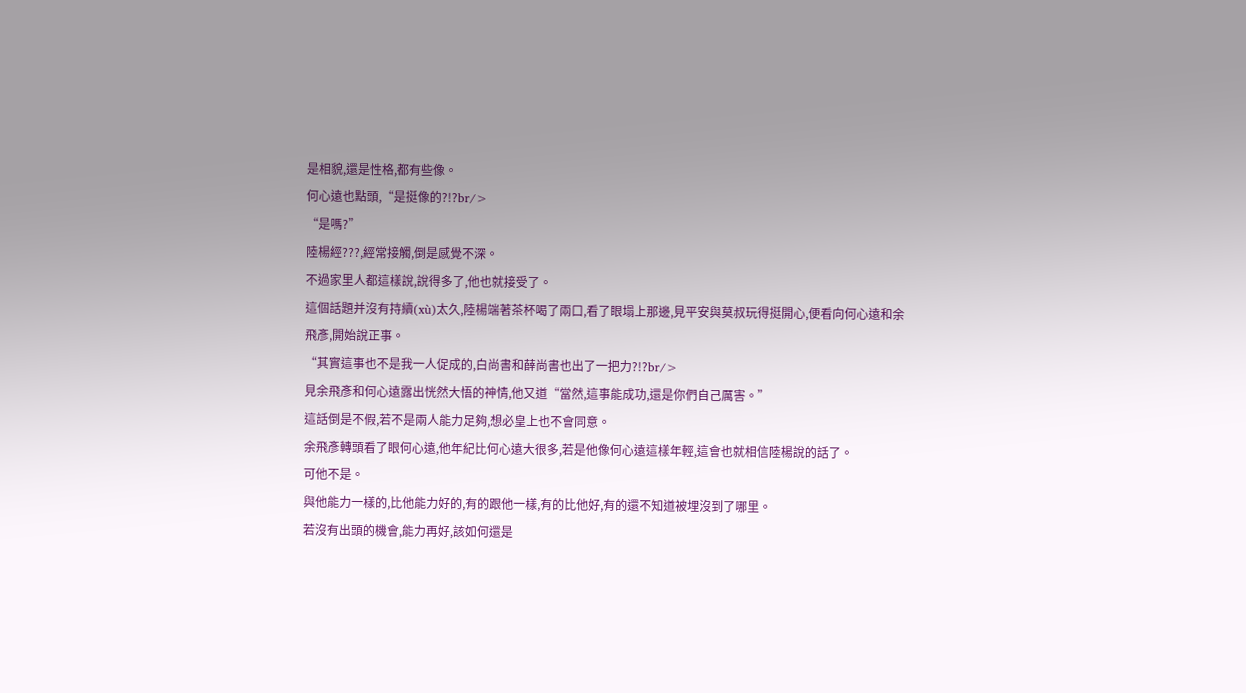是相貌,還是性格,都有些像。
何心遠也點頭,“是挺像的?!?br/>
“是嗎?”
陸楊經???,經常接觸,倒是感覺不深。
不過家里人都這樣說,說得多了,他也就接受了。
這個話題并沒有持續(xù)太久,陸楊端著茶杯喝了兩口,看了眼塌上那邊,見平安與莫叔玩得挺開心,便看向何心遠和余飛彥,開始說正事。
“其實這事也不是我一人促成的,白尚書和薛尚書也出了一把力?!?br/>
見余飛彥和何心遠露出恍然大悟的神情,他又道“當然,這事能成功,還是你們自己厲害。”
這話倒是不假,若不是兩人能力足夠,想必皇上也不會同意。
余飛彥轉頭看了眼何心遠,他年紀比何心遠大很多,若是他像何心遠這樣年輕,這會也就相信陸楊說的話了。
可他不是。
與他能力一樣的,比他能力好的,有的跟他一樣,有的比他好,有的還不知道被埋沒到了哪里。
若沒有出頭的機會,能力再好,該如何還是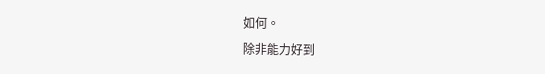如何。
除非能力好到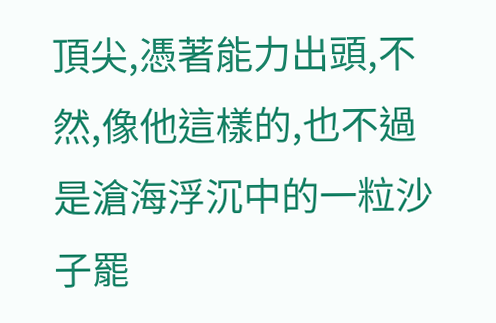頂尖,憑著能力出頭,不然,像他這樣的,也不過是滄海浮沉中的一粒沙子罷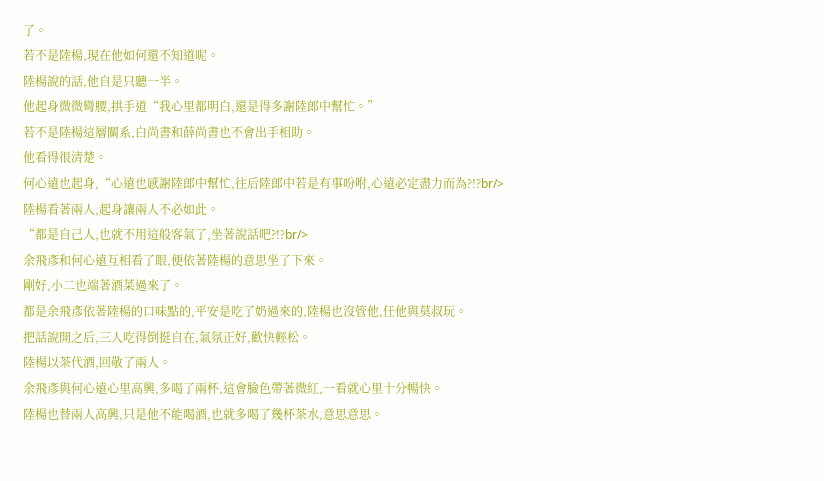了。
若不是陸楊,現在他如何還不知道呢。
陸楊說的話,他自是只聽一半。
他起身微微彎腰,拱手道“我心里都明白,還是得多謝陸郎中幫忙。”
若不是陸楊這層關系,白尚書和薛尚書也不會出手相助。
他看得很清楚。
何心遠也起身,“心遠也感謝陸郎中幫忙,往后陸郎中若是有事吩咐,心遠必定盡力而為?!?br/>
陸楊看著兩人,起身讓兩人不必如此。
“都是自己人,也就不用這般客氣了,坐著說話吧?!?br/>
余飛彥和何心遠互相看了眼,便依著陸楊的意思坐了下來。
剛好,小二也端著酒菜過來了。
都是余飛彥依著陸楊的口味點的,平安是吃了奶過來的,陸楊也沒管他,任他與莫叔玩。
把話說開之后,三人吃得倒挺自在,氣氛正好,歡快輕松。
陸楊以茶代酒,回敬了兩人。
余飛彥與何心遠心里高興,多喝了兩杯,這會臉色帶著微紅,一看就心里十分暢快。
陸楊也替兩人高興,只是他不能喝酒,也就多喝了幾杯茶水,意思意思。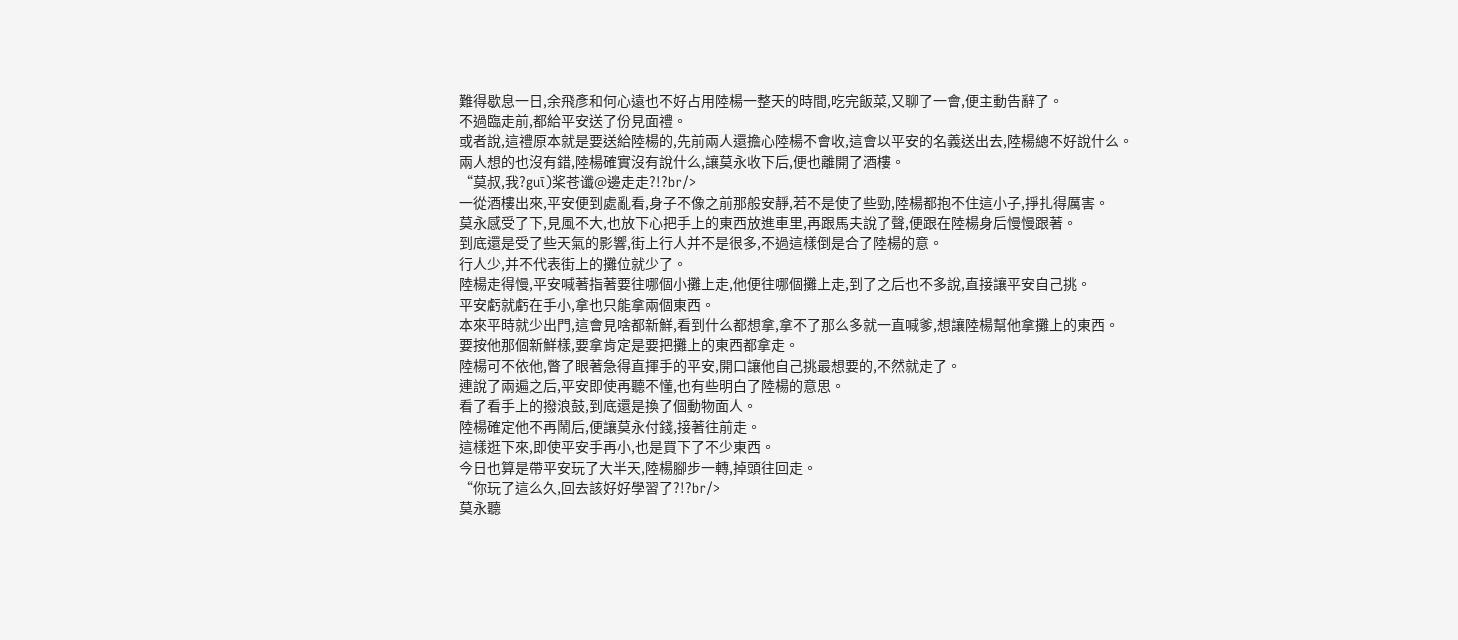難得歇息一日,余飛彥和何心遠也不好占用陸楊一整天的時間,吃完飯菜,又聊了一會,便主動告辭了。
不過臨走前,都給平安送了份見面禮。
或者說,這禮原本就是要送給陸楊的,先前兩人還擔心陸楊不會收,這會以平安的名義送出去,陸楊總不好說什么。
兩人想的也沒有錯,陸楊確實沒有說什么,讓莫永收下后,便也離開了酒樓。
“莫叔,我?guī)桨苍谶@邊走走?!?br/>
一從酒樓出來,平安便到處亂看,身子不像之前那般安靜,若不是使了些勁,陸楊都抱不住這小子,掙扎得厲害。
莫永感受了下,見風不大,也放下心把手上的東西放進車里,再跟馬夫說了聲,便跟在陸楊身后慢慢跟著。
到底還是受了些天氣的影響,街上行人并不是很多,不過這樣倒是合了陸楊的意。
行人少,并不代表街上的攤位就少了。
陸楊走得慢,平安喊著指著要往哪個小攤上走,他便往哪個攤上走,到了之后也不多說,直接讓平安自己挑。
平安虧就虧在手小,拿也只能拿兩個東西。
本來平時就少出門,這會見啥都新鮮,看到什么都想拿,拿不了那么多就一直喊爹,想讓陸楊幫他拿攤上的東西。
要按他那個新鮮樣,要拿肯定是要把攤上的東西都拿走。
陸楊可不依他,瞥了眼著急得直揮手的平安,開口讓他自己挑最想要的,不然就走了。
連說了兩遍之后,平安即使再聽不懂,也有些明白了陸楊的意思。
看了看手上的撥浪鼓,到底還是換了個動物面人。
陸楊確定他不再鬧后,便讓莫永付錢,接著往前走。
這樣逛下來,即使平安手再小,也是買下了不少東西。
今日也算是帶平安玩了大半天,陸楊腳步一轉,掉頭往回走。
“你玩了這么久,回去該好好學習了?!?br/>
莫永聽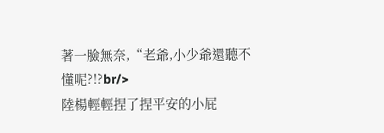著一臉無奈,“老爺,小少爺還聽不懂呢?!?br/>
陸楊輕輕捏了捏平安的小屁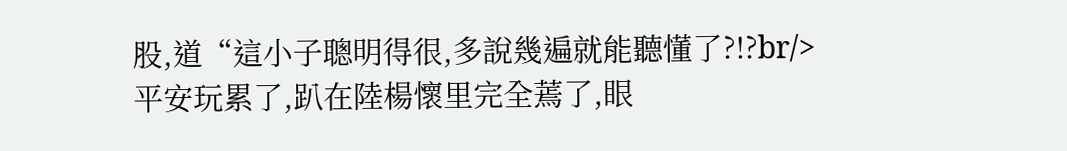股,道“這小子聰明得很,多說幾遍就能聽懂了?!?br/>
平安玩累了,趴在陸楊懷里完全蔫了,眼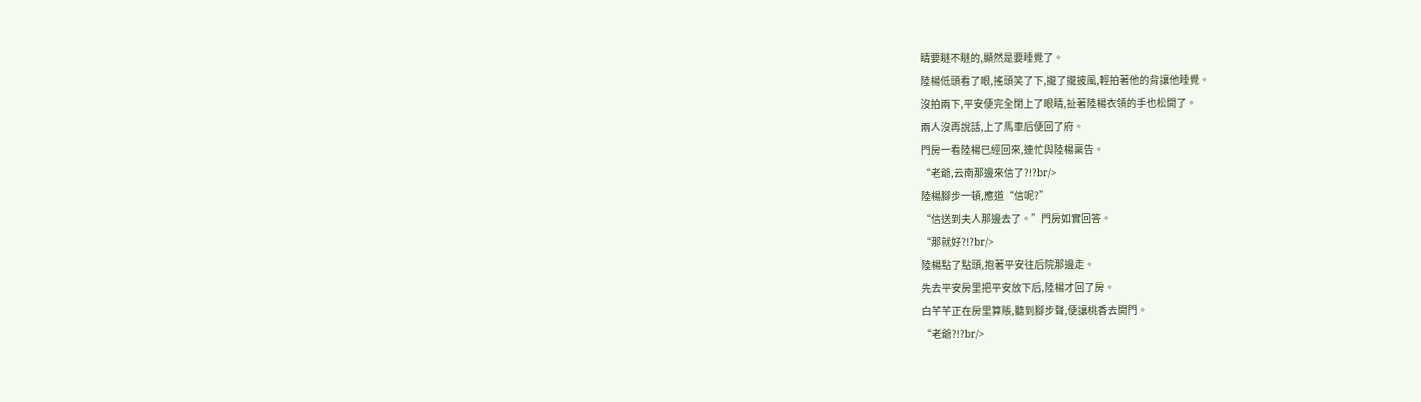睛要瞇不瞇的,顯然是要睡覺了。
陸楊低頭看了眼,搖頭笑了下,攏了攏披風,輕拍著他的背讓他睡覺。
沒拍兩下,平安便完全閉上了眼睛,扯著陸楊衣領的手也松開了。
兩人沒再說話,上了馬車后便回了府。
門房一看陸楊已經回來,連忙與陸楊稟告。
“老爺,云南那邊來信了?!?br/>
陸楊腳步一頓,應道“信呢?”
“信送到夫人那邊去了。”門房如實回答。
“那就好?!?br/>
陸楊點了點頭,抱著平安往后院那邊走。
先去平安房里把平安放下后,陸楊才回了房。
白芊芊正在房里算賬,聽到腳步聲,便讓桃香去開門。
“老爺?!?br/>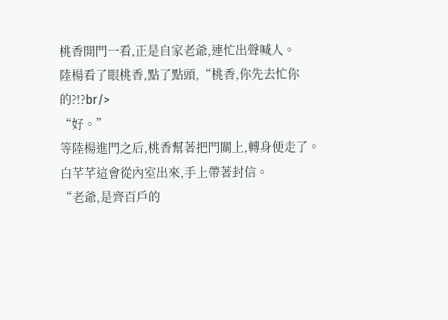桃香開門一看,正是自家老爺,連忙出聲喊人。
陸楊看了眼桃香,點了點頭,“桃香,你先去忙你的?!?br/>
“好。”
等陸楊進門之后,桃香幫著把門關上,轉身便走了。
白芊芊這會從內室出來,手上帶著封信。
“老爺,是齊百戶的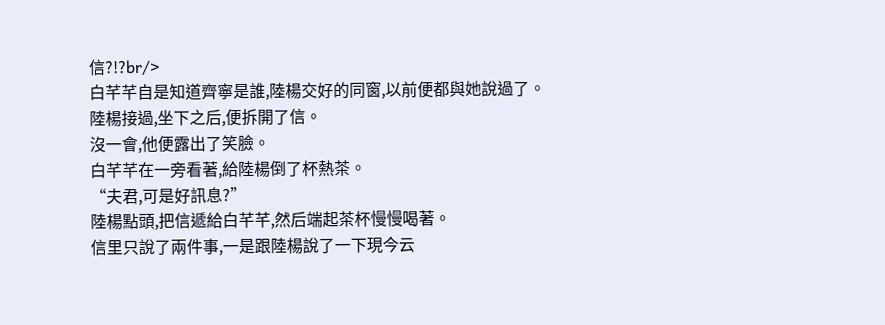信?!?br/>
白芊芊自是知道齊寧是誰,陸楊交好的同窗,以前便都與她說過了。
陸楊接過,坐下之后,便拆開了信。
沒一會,他便露出了笑臉。
白芊芊在一旁看著,給陸楊倒了杯熱茶。
“夫君,可是好訊息?”
陸楊點頭,把信遞給白芊芊,然后端起茶杯慢慢喝著。
信里只說了兩件事,一是跟陸楊說了一下現今云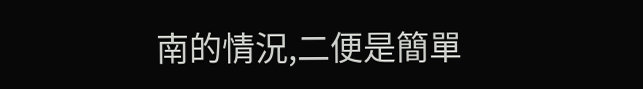南的情況,二便是簡單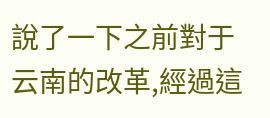說了一下之前對于云南的改革,經過這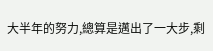大半年的努力,總算是邁出了一大步,剩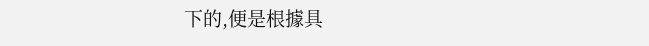下的,便是根據具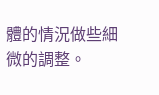體的情況做些細微的調整。